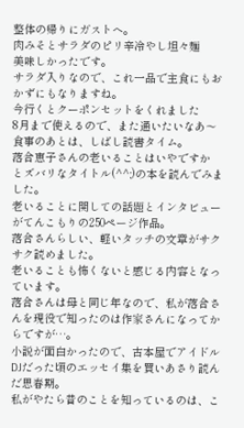整体の帰りにガストへ。
肉みそとサラダのピリ辛冷やし坦々麺
美味しかったです。
サラダ入りなので、これ一品で主食にもおかずにもなりますね。
今行くとクーポンセットをくれました
8月まで使えるので、また通いたいなあ〜
食事のあとは、しばし読書タイム。
落合恵子さんの老いることはいやですか
とズバリなタイトル(^^;)の本を読んでみました。
老いることに関しての話題とインタビューがてんこもりの250ページ作品。
落合さんらしい、軽いタッチの文章がサクサク読めました。
老いることも怖くないと感じる内容となっています。
落合さんは母と同じ年なので、私が落合さんを現役で知ったのは作家さんになってからですが…。
小説が面白かったので、古本屋でアイドルDJだった頃のエッセイ集を買いあさり読んだ思春期。
私がやたら昔のことを知っているのは、こ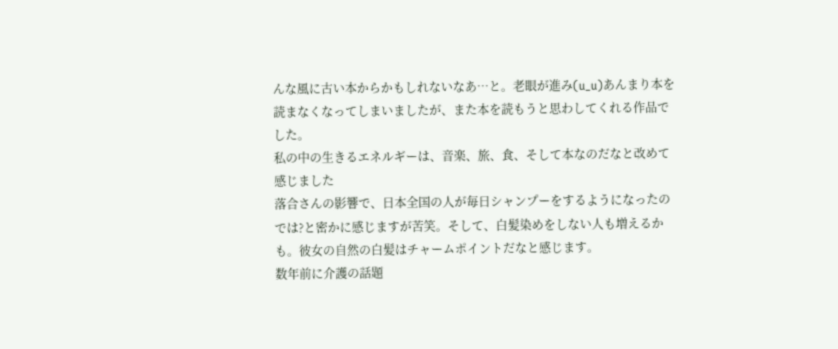んな風に古い本からかもしれないなあ…と。老眼が進み(u_u)あんまり本を読まなくなってしまいましたが、また本を読もうと思わしてくれる作品でした。
私の中の生きるエネルギーは、音楽、旅、食、そして本なのだなと改めて感じました
落合さんの影響で、日本全国の人が毎日シャンプーをするようになったのでは?と密かに感じますが苦笑。そして、白髪染めをしない人も増えるかも。彼女の自然の白髪はチャームポイントだなと感じます。
数年前に介護の話題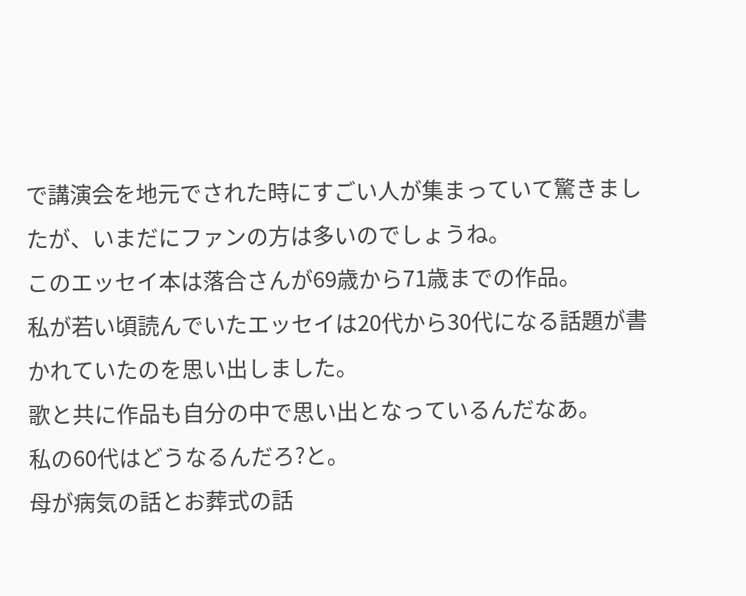で講演会を地元でされた時にすごい人が集まっていて驚きましたが、いまだにファンの方は多いのでしょうね。
このエッセイ本は落合さんが69歳から71歳までの作品。
私が若い頃読んでいたエッセイは20代から30代になる話題が書かれていたのを思い出しました。
歌と共に作品も自分の中で思い出となっているんだなあ。
私の60代はどうなるんだろ?と。
母が病気の話とお葬式の話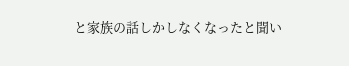と家族の話しかしなくなったと聞い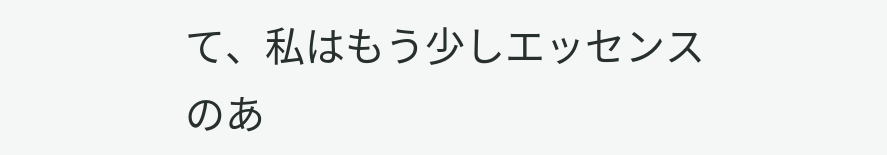て、私はもう少しエッセンスのあ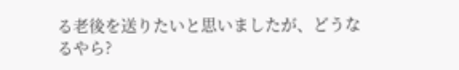る老後を送りたいと思いましたが、どうなるやら?